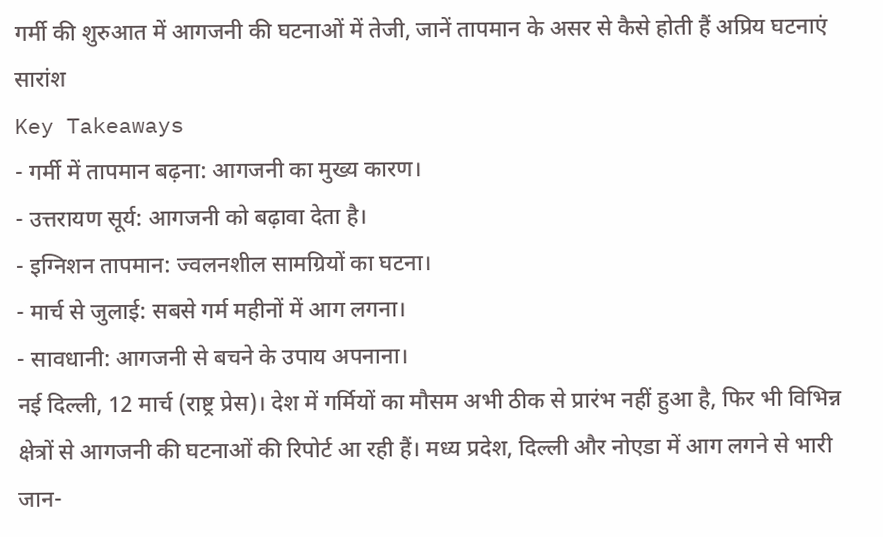गर्मी की शुरुआत में आगजनी की घटनाओं में तेजी, जानें तापमान के असर से कैसे होती हैं अप्रिय घटनाएं
सारांश
Key Takeaways
- गर्मी में तापमान बढ़ना: आगजनी का मुख्य कारण।
- उत्तरायण सूर्य: आगजनी को बढ़ावा देता है।
- इग्निशन तापमान: ज्वलनशील सामग्रियों का घटना।
- मार्च से जुलाई: सबसे गर्म महीनों में आग लगना।
- सावधानी: आगजनी से बचने के उपाय अपनाना।
नई दिल्ली, 12 मार्च (राष्ट्र प्रेस)। देश में गर्मियों का मौसम अभी ठीक से प्रारंभ नहीं हुआ है, फिर भी विभिन्न क्षेत्रों से आगजनी की घटनाओं की रिपोर्ट आ रही हैं। मध्य प्रदेश, दिल्ली और नोएडा में आग लगने से भारी जान-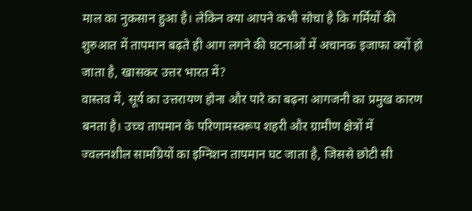माल का नुकसान हुआ है। लेकिन क्या आपने कभी सोचा है कि गर्मियों की शुरुआत में तापमान बढ़ते ही आग लगने की घटनाओं में अचानक इजाफा क्यों हो जाता है, खासकर उत्तर भारत में?
वास्तव में, सूर्य का उत्तरायण होना और पारे का बढ़ना आगजनी का प्रमुख कारण बनता है। उच्च तापमान के परिणामस्वरूप शहरी और ग्रामीण क्षेत्रों में ज्वलनशील सामग्रियों का इग्निशन तापमान घट जाता है, जिससे छोटी सी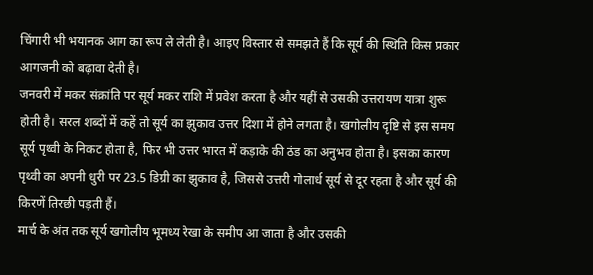चिंगारी भी भयानक आग का रूप ले लेती है। आइए विस्तार से समझते हैं कि सूर्य की स्थिति किस प्रकार आगजनी को बढ़ावा देती है।
जनवरी में मकर संक्रांति पर सूर्य मकर राशि में प्रवेश करता है और यहीं से उसकी उत्तरायण यात्रा शुरू होती है। सरल शब्दों में कहें तो सूर्य का झुकाव उत्तर दिशा में होने लगता है। खगोलीय दृष्टि से इस समय सूर्य पृथ्वी के निकट होता है, फिर भी उत्तर भारत में कड़ाके की ठंड का अनुभव होता है। इसका कारण पृथ्वी का अपनी धुरी पर 23.5 डिग्री का झुकाव है, जिससे उत्तरी गोलार्ध सूर्य से दूर रहता है और सूर्य की किरणें तिरछी पड़ती हैं।
मार्च के अंत तक सूर्य खगोलीय भूमध्य रेखा के समीप आ जाता है और उसकी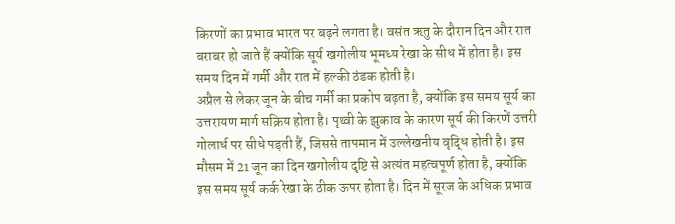किरणों का प्रभाव भारत पर बढ़ने लगता है। वसंत ऋतु के दौरान दिन और रात बराबर हो जाते हैं क्योंकि सूर्य खगोलीय भूमध्य रेखा के सीध में होता है। इस समय दिन में गर्मी और रात में हल्की ठंडक होती है।
अप्रैल से लेकर जून के बीच गर्मी का प्रकोप बढ़ता है, क्योंकि इस समय सूर्य का उत्तरायण मार्ग सक्रिय होता है। पृथ्वी के झुकाव के कारण सूर्य की किरणें उत्तरी गोलार्ध पर सीधे पड़ती हैं, जिससे तापमान में उल्लेखनीय वृद्धि होती है। इस मौसम में 21 जून का दिन खगोलीय दृष्टि से अत्यंत महत्वपूर्ण होता है, क्योंकि इस समय सूर्य कर्क रेखा के ठीक ऊपर होता है। दिन में सूरज के अधिक प्रभाव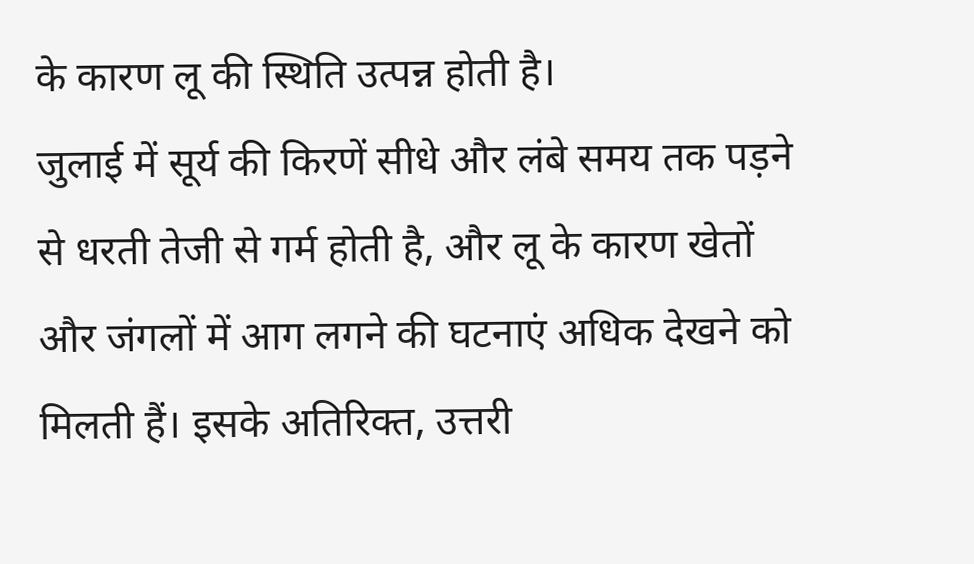के कारण लू की स्थिति उत्पन्न होती है।
जुलाई में सूर्य की किरणें सीधे और लंबे समय तक पड़ने से धरती तेजी से गर्म होती है, और लू के कारण खेतों और जंगलों में आग लगने की घटनाएं अधिक देखने को मिलती हैं। इसके अतिरिक्त, उत्तरी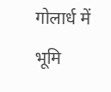गोलार्ध में भूमि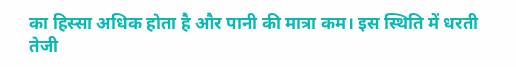का हिस्सा अधिक होता है और पानी की मात्रा कम। इस स्थिति में धरती तेजी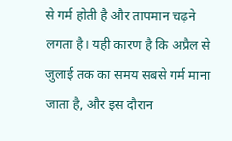से गर्म होती है और तापमान चढ़ने लगता है। यही कारण है कि अप्रैल से जुलाई तक का समय सबसे गर्म माना जाता है, और इस दौरान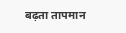बढ़ता तापमान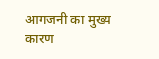आगजनी का मुख्य कारण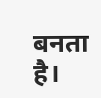बनता है।